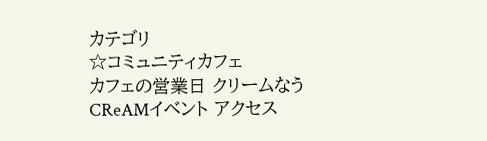カテゴリ
☆コミュニティカフェ
カフェの営業日 クリームなう CReAMイベント アクセス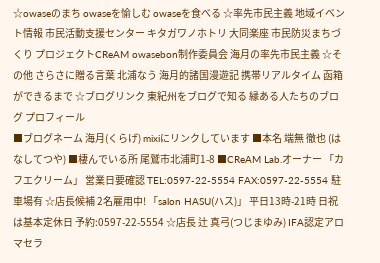☆owaseのまち owaseを愉しむ owaseを食べる ☆率先市民主義 地域イベント情報 市民活動支援センター キタガワノホトリ 大同楽座 市民防災まちづくり プロジェクトCReAM owasebon制作委員会 海月の率先市民主義 ☆その他 さらさに贈る言葉 北浦なう 海月的諸国漫遊記 携帯リアルタイム 函箱ができるまで ☆ブログリンク 東紀州をブログで知る 縁ある人たちのブログ プロフィール
■ブログネーム 海月(くらげ) mixiにリンクしています ■本名 端無 徹也 (はなしてつや) ■棲んでいる所 尾鷲市北浦町1-8 ■CReAM Lab.オーナー 「カフエクリーム」 営業日要確認 TEL:0597-22-5554 FAX:0597-22-5554 駐車場有 ☆店長候補 2名雇用中! 「salon HASU(ハス)」 平日13時-21時 日祝は基本定休日 予約:0597-22-5554 ☆店長 辻 真弓(つじまゆみ) IFA認定アロマセラ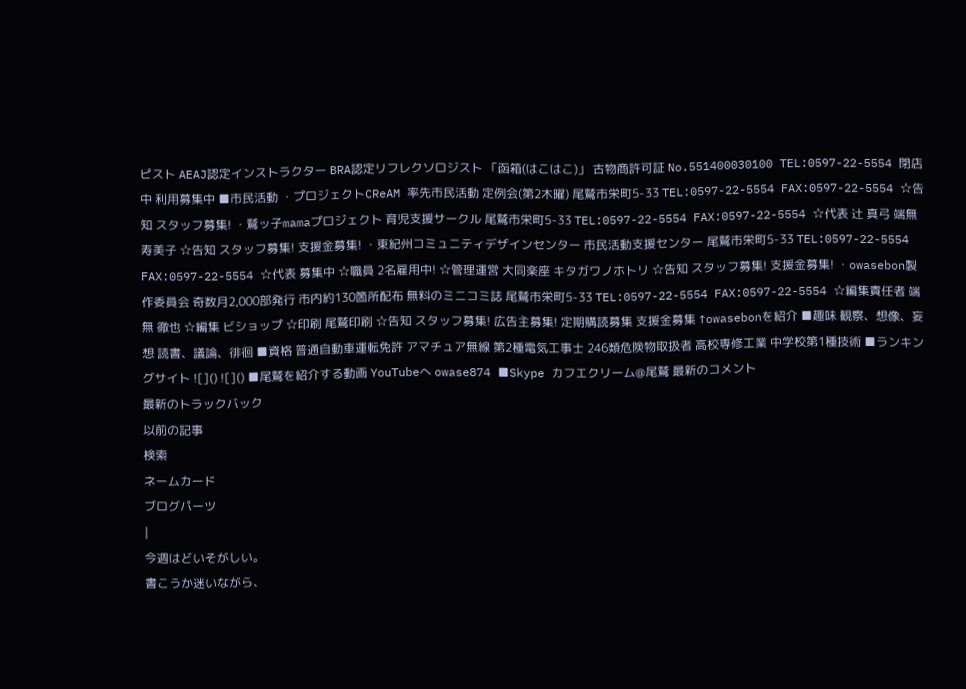ピスト AEAJ認定インストラクター BRA認定リフレクソロジスト 「函箱(はこはこ)」 古物商許可証 No.551400030100 TEL:0597-22-5554 閉店中 利用募集中 ■市民活動 ・プロジェクトCReAM 率先市民活動 定例会(第2木曜) 尾鷲市栄町5-33 TEL:0597-22-5554 FAX:0597-22-5554 ☆告知 スタッフ募集! ・鷲ッ子mamaプロジェクト 育児支援サークル 尾鷲市栄町5-33 TEL:0597-22-5554 FAX:0597-22-5554 ☆代表 辻 真弓 端無 寿美子 ☆告知 スタッフ募集! 支援金募集! ・東紀州コミュニティデザインセンター 市民活動支援センター 尾鷲市栄町5-33 TEL:0597-22-5554 FAX:0597-22-5554 ☆代表 募集中 ☆職員 2名雇用中! ☆管理運営 大同楽座 キタガワノホトリ ☆告知 スタッフ募集! 支援金募集! ・owasebon製作委員会 奇数月2,000部発行 市内約130箇所配布 無料のミニコミ誌 尾鷲市栄町5-33 TEL:0597-22-5554 FAX:0597-22-5554 ☆編集責任者 端無 徹也 ☆編集 ビショップ ☆印刷 尾鷲印刷 ☆告知 スタッフ募集! 広告主募集! 定期購読募集 支援金募集 ↑owasebonを紹介 ■趣味 観察、想像、妄想 読書、議論、徘徊 ■資格 普通自動車運転免許 アマチュア無線 第2種電気工事士 246類危険物取扱者 高校専修工業 中学校第1種技術 ■ランキングサイト ![]() ![]() ■尾鷲を紹介する動画 YouTubeへ owase874 ■Skype カフエクリーム@尾鷲 最新のコメント
最新のトラックバック
以前の記事
検索
ネームカード
ブログパーツ
|
今週はどいそがしい。
書こうか迷いながら、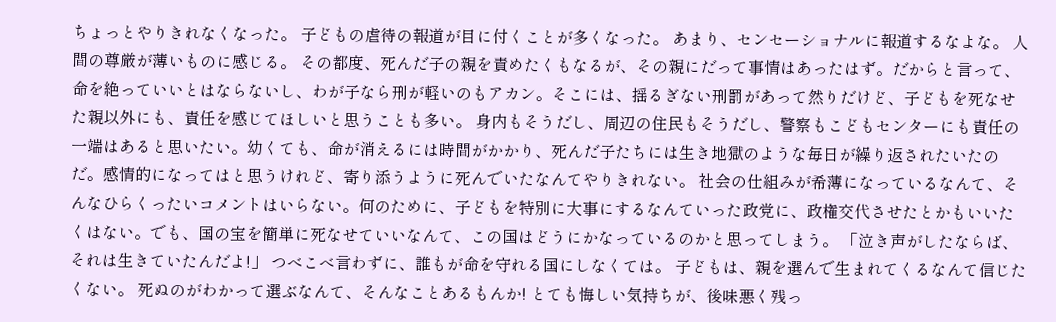ちょっとやりきれなくなった。 子どもの虐待の報道が目に付くことが多くなった。 あまり、センセーショナルに報道するなよな。 人間の尊厳が薄いものに感じる。 その都度、死んだ子の親を責めたくもなるが、その親にだって事情はあったはず。だからと言って、命を絶っていいとはならないし、わが子なら刑が軽いのもアカン。そこには、揺るぎない刑罰があって然りだけど、子どもを死なせた親以外にも、責任を感じてほしいと思うことも多い。 身内もそうだし、周辺の住民もそうだし、警察もこどもセンターにも責任の一端はあると思いたい。幼くても、命が消えるには時間がかかり、死んだ子たちには生き地獄のような毎日が繰り返されたいたのだ。感情的になってはと思うけれど、寄り添うように死んでいたなんてやりきれない。 社会の仕組みが希薄になっているなんて、そんなひらくったいコメントはいらない。何のために、子どもを特別に大事にするなんていった政党に、政権交代させたとかもいいたくはない。でも、国の宝を簡単に死なせていいなんて、この国はどうにかなっているのかと思ってしまう。 「泣き声がしたならば、それは生きていたんだよ!」 つべこべ言わずに、誰もが命を守れる国にしなくては。 子どもは、親を選んで生まれてくるなんて信じたくない。 死ぬのがわかって選ぶなんて、そんなことあるもんか! とても悔しい気持ちが、後味悪く残っ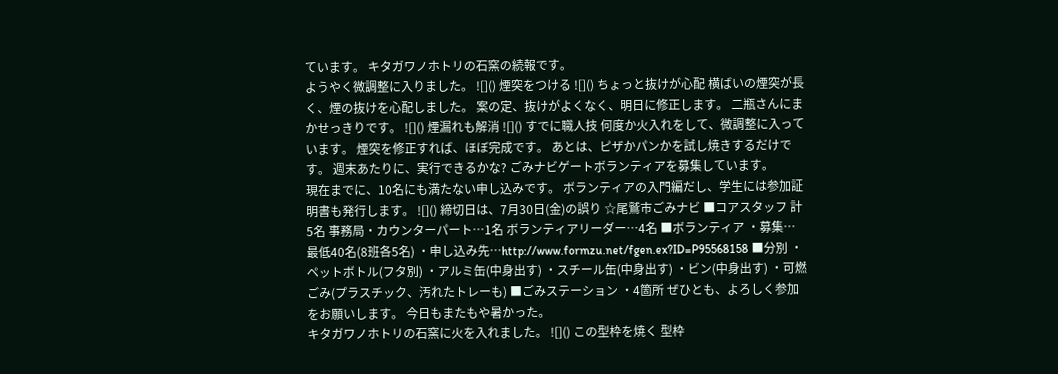ています。 キタガワノホトリの石窯の続報です。
ようやく微調整に入りました。 ![]() 煙突をつける ![]() ちょっと抜けが心配 横ばいの煙突が長く、煙の抜けを心配しました。 案の定、抜けがよくなく、明日に修正します。 二瓶さんにまかせっきりです。 ![]() 煙漏れも解消 ![]() すでに職人技 何度か火入れをして、微調整に入っています。 煙突を修正すれば、ほぼ完成です。 あとは、ピザかパンかを試し焼きするだけです。 週末あたりに、実行できるかな? ごみナビゲートボランティアを募集しています。
現在までに、10名にも満たない申し込みです。 ボランティアの入門編だし、学生には参加証明書も発行します。 ![]() 締切日は、7月30日(金)の誤り ☆尾鷲市ごみナビ ■コアスタッフ 計5名 事務局・カウンターパート…1名 ボランティアリーダー…4名 ■ボランティア ・募集…最低40名(8班各5名) ・申し込み先…http://www.formzu.net/fgen.ex?ID=P95568158 ■分別 ・ペットボトル(フタ別) ・アルミ缶(中身出す) ・スチール缶(中身出す) ・ビン(中身出す) ・可燃ごみ(プラスチック、汚れたトレーも) ■ごみステーション ・4箇所 ぜひとも、よろしく参加をお願いします。 今日もまたもや暑かった。
キタガワノホトリの石窯に火を入れました。 ![]() この型枠を焼く 型枠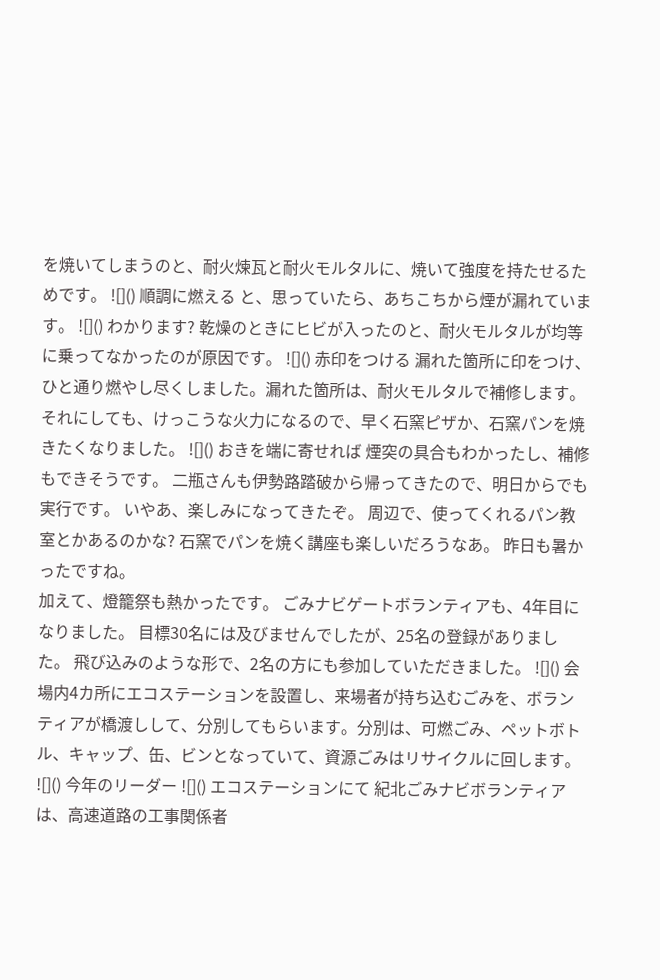を焼いてしまうのと、耐火煉瓦と耐火モルタルに、焼いて強度を持たせるためです。 ![]() 順調に燃える と、思っていたら、あちこちから煙が漏れています。 ![]() わかります? 乾燥のときにヒビが入ったのと、耐火モルタルが均等に乗ってなかったのが原因です。 ![]() 赤印をつける 漏れた箇所に印をつけ、ひと通り燃やし尽くしました。漏れた箇所は、耐火モルタルで補修します。それにしても、けっこうな火力になるので、早く石窯ピザか、石窯パンを焼きたくなりました。 ![]() おきを端に寄せれば 煙突の具合もわかったし、補修もできそうです。 二瓶さんも伊勢路踏破から帰ってきたので、明日からでも実行です。 いやあ、楽しみになってきたぞ。 周辺で、使ってくれるパン教室とかあるのかな? 石窯でパンを焼く講座も楽しいだろうなあ。 昨日も暑かったですね。
加えて、燈籠祭も熱かったです。 ごみナビゲートボランティアも、4年目になりました。 目標30名には及びませんでしたが、25名の登録がありました。 飛び込みのような形で、2名の方にも参加していただきました。 ![]() 会場内4カ所にエコステーションを設置し、来場者が持ち込むごみを、ボランティアが橋渡しして、分別してもらいます。分別は、可燃ごみ、ペットボトル、キャップ、缶、ビンとなっていて、資源ごみはリサイクルに回します。 ![]() 今年のリーダー ![]() エコステーションにて 紀北ごみナビボランティアは、高速道路の工事関係者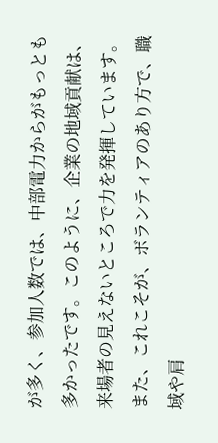が多く、参加人数では、中部電力からがもっとも多かったです。このように、企業の地域貢献は、来場者の見えないところで力を発揮しています。また、これこそが、ボランティアのあり方で、職域や肩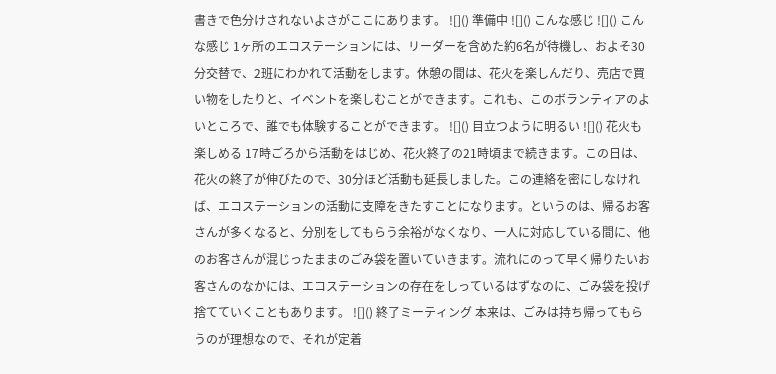書きで色分けされないよさがここにあります。 ![]() 準備中 ![]() こんな感じ ![]() こんな感じ 1ヶ所のエコステーションには、リーダーを含めた約6名が待機し、およそ30分交替で、2班にわかれて活動をします。休憩の間は、花火を楽しんだり、売店で買い物をしたりと、イベントを楽しむことができます。これも、このボランティアのよいところで、誰でも体験することができます。 ![]() 目立つように明るい ![]() 花火も楽しめる 17時ごろから活動をはじめ、花火終了の21時頃まで続きます。この日は、花火の終了が伸びたので、30分ほど活動も延長しました。この連絡を密にしなければ、エコステーションの活動に支障をきたすことになります。というのは、帰るお客さんが多くなると、分別をしてもらう余裕がなくなり、一人に対応している間に、他のお客さんが混じったままのごみ袋を置いていきます。流れにのって早く帰りたいお客さんのなかには、エコステーションの存在をしっているはずなのに、ごみ袋を投げ捨てていくこともあります。 ![]() 終了ミーティング 本来は、ごみは持ち帰ってもらうのが理想なので、それが定着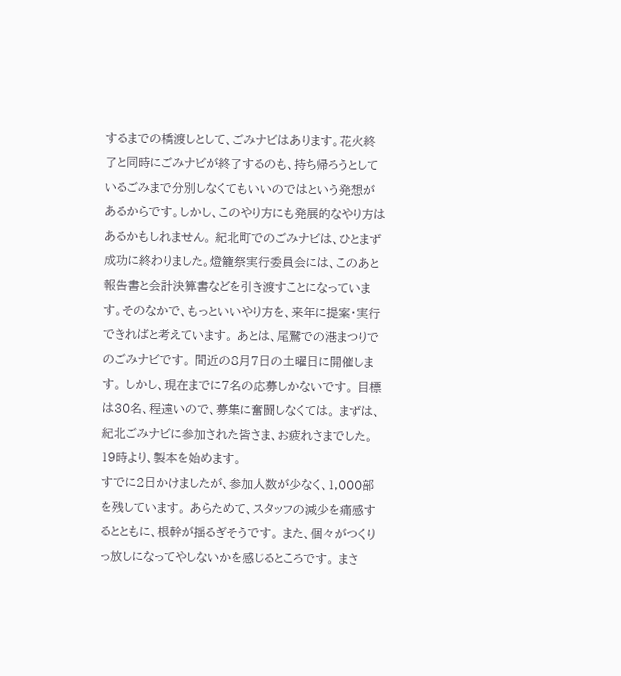するまでの橋渡しとして、ごみナビはあります。花火終了と同時にごみナビが終了するのも、持ち帰ろうとしているごみまで分別しなくてもいいのではという発想があるからです。しかし、このやり方にも発展的なやり方はあるかもしれません。 紀北町でのごみナビは、ひとまず成功に終わりました。燈籠祭実行委員会には、このあと報告書と会計決算書などを引き渡すことになっています。そのなかで、もっといいやり方を、来年に提案・実行できればと考えています。 あとは、尾鷲での港まつりでのごみナビです。 間近の8月7日の土曜日に開催します。 しかし、現在までに7名の応募しかないです。 目標は30名、程遠いので、募集に奮闘しなくては。 まずは、紀北ごみナビに参加された皆さま、お疲れさまでした。 19時より、製本を始めます。
すでに2日かけましたが、参加人数が少なく、1,000部を残しています。 あらためて、スタッフの減少を痛感するとともに、根幹が揺るぎそうです。 また、個々がつくりっ放しになってやしないかを感じるところです。 まさ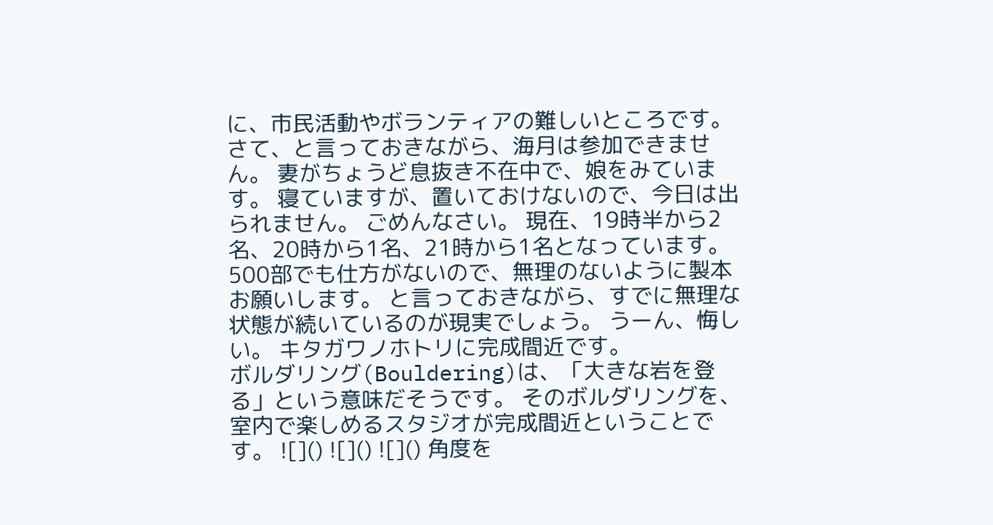に、市民活動やボランティアの難しいところです。 さて、と言っておきながら、海月は参加できません。 妻がちょうど息抜き不在中で、娘をみています。 寝ていますが、置いておけないので、今日は出られません。 ごめんなさい。 現在、19時半から2名、20時から1名、21時から1名となっています。 500部でも仕方がないので、無理のないように製本お願いします。 と言っておきながら、すでに無理な状態が続いているのが現実でしょう。 うーん、悔しい。 キタガワノホトリに完成間近です。
ボルダリング(Bouldering)は、「大きな岩を登る」という意味だそうです。 そのボルダリングを、室内で楽しめるスタジオが完成間近ということです。 ![]() ![]() ![]() 角度を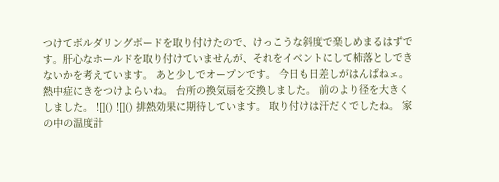つけてボルダリングボードを取り付けたので、けっこうな斜度で楽しめまるはずです。肝心なホールドを取り付けていませんが、それをイベントにして杮落としできないかを考えています。 あと少しでオープンです。 今日も日差しがはんぱねェ。
熱中症にきをつけよらいね。 台所の換気扇を交換しました。 前のより径を大きくしました。 ![]() ![]() 排熱効果に期待しています。 取り付けは汗だくでしたね。 家の中の温度計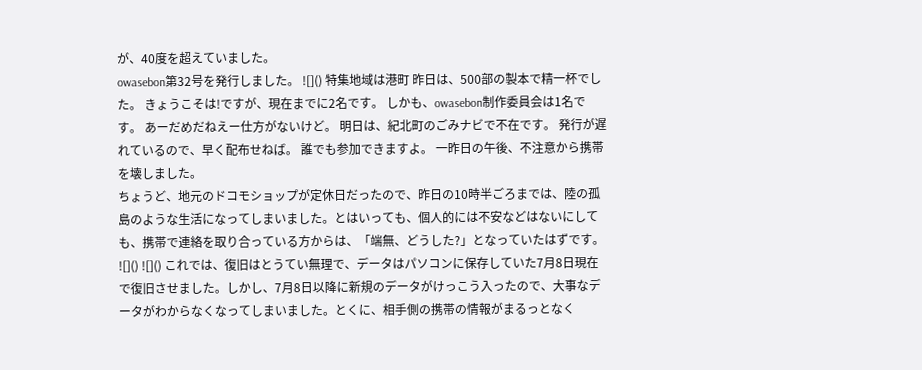が、40度を超えていました。
owasebon第32号を発行しました。 ![]() 特集地域は港町 昨日は、500部の製本で精一杯でした。 きょうこそは!ですが、現在までに2名です。 しかも、owasebon制作委員会は1名です。 あーだめだねえー仕方がないけど。 明日は、紀北町のごみナビで不在です。 発行が遅れているので、早く配布せねば。 誰でも参加できますよ。 一昨日の午後、不注意から携帯を壊しました。
ちょうど、地元のドコモショップが定休日だったので、昨日の10時半ごろまでは、陸の孤島のような生活になってしまいました。とはいっても、個人的には不安などはないにしても、携帯で連絡を取り合っている方からは、「端無、どうした?」となっていたはずです。 ![]() ![]() これでは、復旧はとうてい無理で、データはパソコンに保存していた7月8日現在で復旧させました。しかし、7月8日以降に新規のデータがけっこう入ったので、大事なデータがわからなくなってしまいました。とくに、相手側の携帯の情報がまるっとなく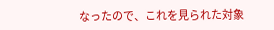なったので、これを見られた対象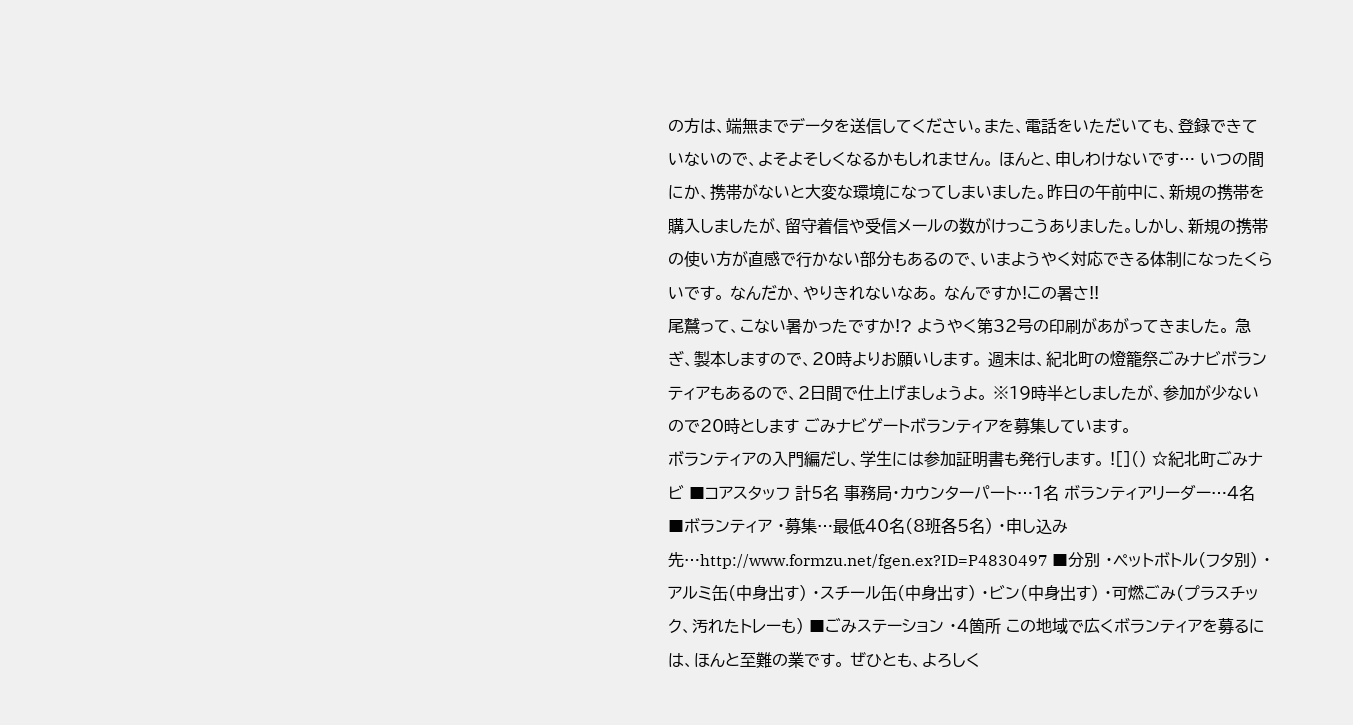の方は、端無までデータを送信してください。また、電話をいただいても、登録できていないので、よそよそしくなるかもしれません。 ほんと、申しわけないです… いつの間にか、携帯がないと大変な環境になってしまいました。昨日の午前中に、新規の携帯を購入しましたが、留守着信や受信メールの数がけっこうありました。しかし、新規の携帯の使い方が直感で行かない部分もあるので、いまようやく対応できる体制になったくらいです。 なんだか、やりきれないなあ。 なんですか!この暑さ!!
尾鷲って、こない暑かったですか!? ようやく第32号の印刷があがってきました。 急ぎ、製本しますので、20時よりお願いします。 週末は、紀北町の燈籠祭ごみナビボランティアもあるので、2日間で仕上げましょうよ。 ※19時半としましたが、参加が少ないので20時とします ごみナビゲートボランティアを募集しています。
ボランティアの入門編だし、学生には参加証明書も発行します。 ![]() ☆紀北町ごみナビ ■コアスタッフ 計5名 事務局・カウンターパート…1名 ボランティアリーダー…4名 ■ボランティア ・募集…最低40名(8班各5名) ・申し込み先…http://www.formzu.net/fgen.ex?ID=P4830497 ■分別 ・ペットボトル(フタ別) ・アルミ缶(中身出す) ・スチール缶(中身出す) ・ビン(中身出す) ・可燃ごみ(プラスチック、汚れたトレーも) ■ごみステーション ・4箇所 この地域で広くボランティアを募るには、ほんと至難の業です。 ぜひとも、よろしく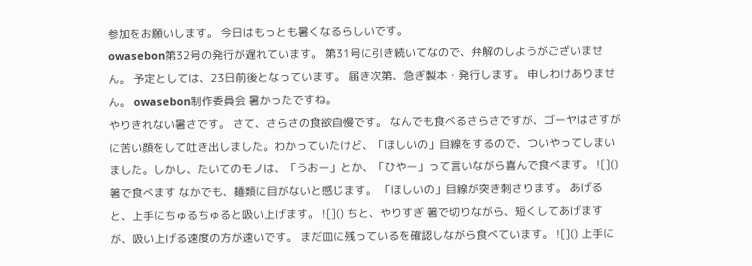参加をお願いします。 今日はもっとも暑くなるらしいです。
owasebon第32号の発行が遅れています。 第31号に引き続いてなので、弁解のしようがございません。 予定としては、23日前後となっています。 届き次第、急ぎ製本・発行します。 申しわけありません。 owasebon制作委員会 暑かったですね。
やりきれない暑さです。 さて、さらさの食欲自慢です。 なんでも食べるさらさですが、ゴーヤはさすがに苦い顔をして吐き出しました。わかっていたけど、「ほしいの」目線をするので、ついやってしまいました。しかし、たいてのモノは、「うおー」とか、「ひやー」って言いながら喜んで食べます。 ![]() 箸で食べます なかでも、麺類に目がないと感じます。 「ほしいの」目線が突き刺さります。 あげると、上手にちゅるちゅると吸い上げます。 ![]() ちと、やりすぎ 箸で切りながら、短くしてあげますが、吸い上げる速度の方が速いです。 まだ皿に残っているを確認しながら食べています。 ![]() 上手に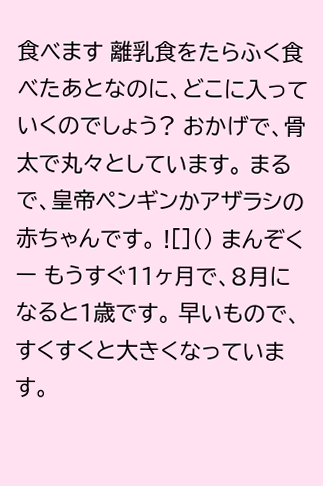食べます 離乳食をたらふく食べたあとなのに、どこに入っていくのでしょう? おかげで、骨太で丸々としています。 まるで、皇帝ペンギンかアザラシの赤ちゃんです。 ![]() まんぞくー もうすぐ11ヶ月で、8月になると1歳です。 早いもので、すくすくと大きくなっています。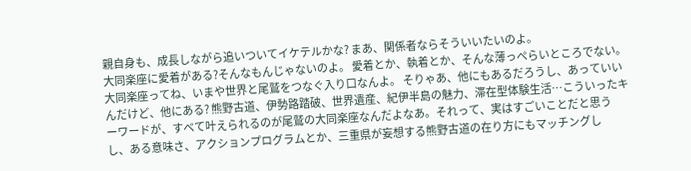親自身も、成長しながら追いついてイケテルかな? まあ、関係者ならそういいたいのよ。
大同楽座に愛着がある?そんなもんじゃないのよ。 愛着とか、執着とか、そんな薄っぺらいところでない。 大同楽座ってね、いまや世界と尾鷲をつなぐ入り口なんよ。 そりゃあ、他にもあるだろうし、あっていいんだけど、他にある? 熊野古道、伊勢路踏破、世界遺産、紀伊半島の魅力、滞在型体験生活…こういったキーワードが、すべて叶えられるのが尾鷲の大同楽座なんだよなあ。それって、実はすごいことだと思うし、ある意味さ、アクションプログラムとか、三重県が妄想する熊野古道の在り方にもマッチングし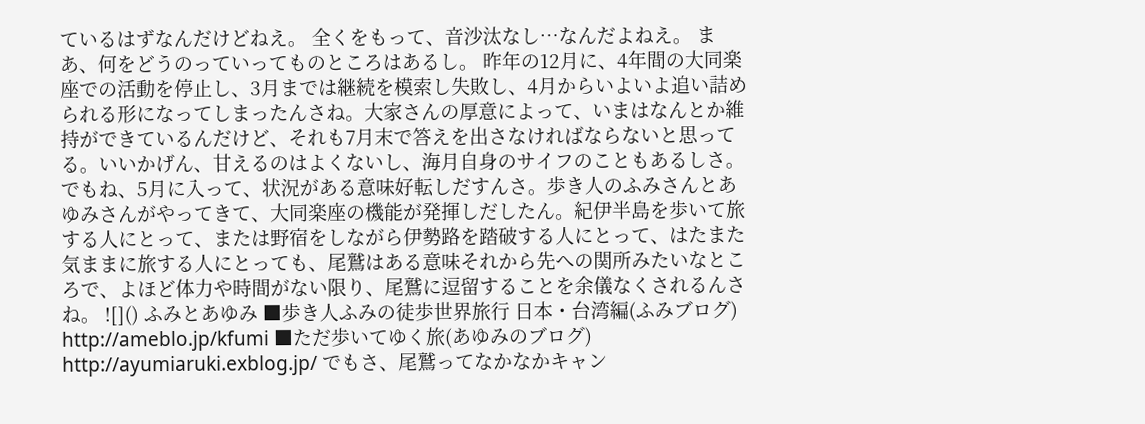ているはずなんだけどねえ。 全くをもって、音沙汰なし…なんだよねえ。 まあ、何をどうのっていってものところはあるし。 昨年の12月に、4年間の大同楽座での活動を停止し、3月までは継続を模索し失敗し、4月からいよいよ追い詰められる形になってしまったんさね。大家さんの厚意によって、いまはなんとか維持ができているんだけど、それも7月末で答えを出さなければならないと思ってる。いいかげん、甘えるのはよくないし、海月自身のサイフのこともあるしさ。 でもね、5月に入って、状況がある意味好転しだすんさ。歩き人のふみさんとあゆみさんがやってきて、大同楽座の機能が発揮しだしたん。紀伊半島を歩いて旅する人にとって、または野宿をしながら伊勢路を踏破する人にとって、はたまた気ままに旅する人にとっても、尾鷲はある意味それから先への関所みたいなところで、よほど体力や時間がない限り、尾鷲に逗留することを余儀なくされるんさね。 ![]() ふみとあゆみ ■歩き人ふみの徒歩世界旅行 日本・台湾編(ふみブログ) http://ameblo.jp/kfumi ■ただ歩いてゆく旅(あゆみのブログ) http://ayumiaruki.exblog.jp/ でもさ、尾鷲ってなかなかキャン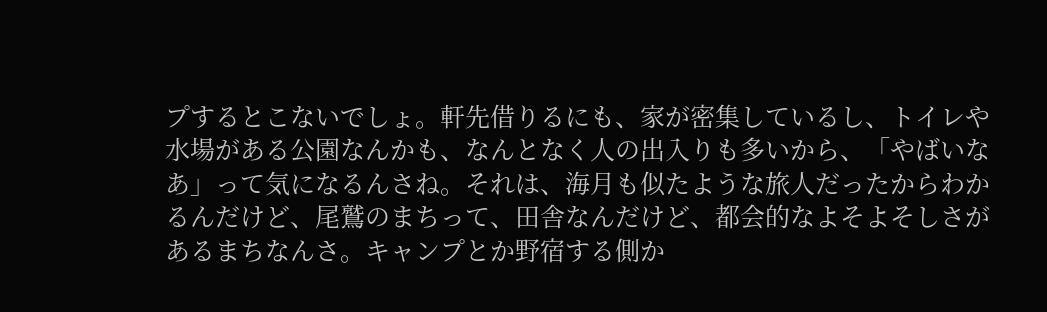プするとこないでしょ。軒先借りるにも、家が密集しているし、トイレや水場がある公園なんかも、なんとなく人の出入りも多いから、「やばいなあ」って気になるんさね。それは、海月も似たような旅人だったからわかるんだけど、尾鷲のまちって、田舎なんだけど、都会的なよそよそしさがあるまちなんさ。キャンプとか野宿する側か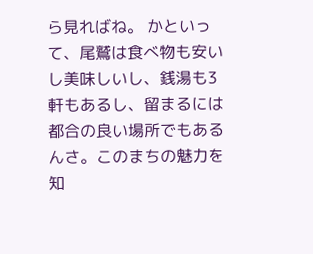ら見ればね。 かといって、尾鷲は食べ物も安いし美味しいし、銭湯も3軒もあるし、留まるには都合の良い場所でもあるんさ。このまちの魅力を知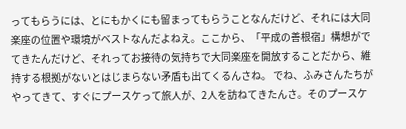ってもらうには、とにもかくにも留まってもらうことなんだけど、それには大同楽座の位置や環境がベストなんだよねえ。ここから、「平成の善根宿」構想がでてきたんだけど、それってお接待の気持ちで大同楽座を開放することだから、維持する根拠がないとはじまらない矛盾も出てくるんさね。 でね、ふみさんたちがやってきて、すぐにプースケって旅人が、2人を訪ねてきたんさ。そのプースケ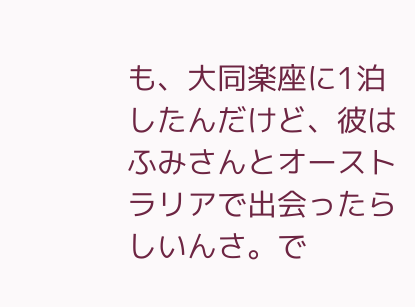も、大同楽座に1泊したんだけど、彼はふみさんとオーストラリアで出会ったらしいんさ。で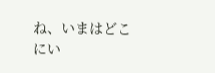ね、いまはどこにい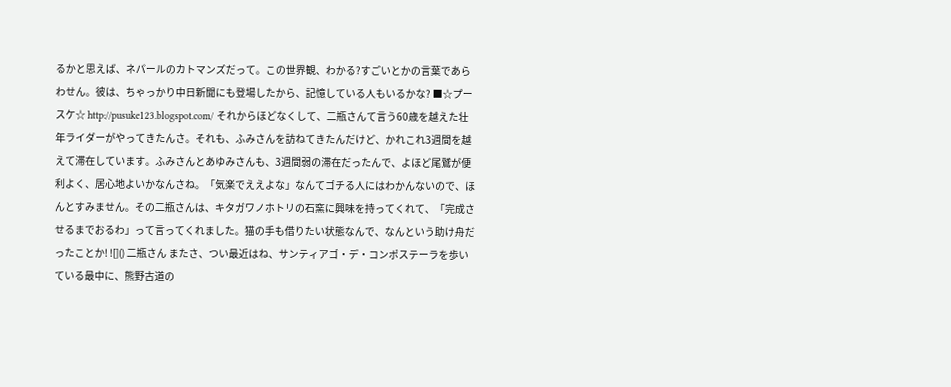るかと思えば、ネパールのカトマンズだって。この世界観、わかる?すごいとかの言葉であらわせん。彼は、ちゃっかり中日新聞にも登場したから、記憶している人もいるかな? ■☆プースケ☆ http://pusuke123.blogspot.com/ それからほどなくして、二瓶さんて言う60歳を越えた壮年ライダーがやってきたんさ。それも、ふみさんを訪ねてきたんだけど、かれこれ3週間を越えて滞在しています。ふみさんとあゆみさんも、3週間弱の滞在だったんで、よほど尾鷲が便利よく、居心地よいかなんさね。「気楽でええよな」なんてゴチる人にはわかんないので、ほんとすみません。その二瓶さんは、キタガワノホトリの石窯に興味を持ってくれて、「完成させるまでおるわ」って言ってくれました。猫の手も借りたい状態なんで、なんという助け舟だったことか! ![]() 二瓶さん またさ、つい最近はね、サンティアゴ・デ・コンポステーラを歩いている最中に、熊野古道の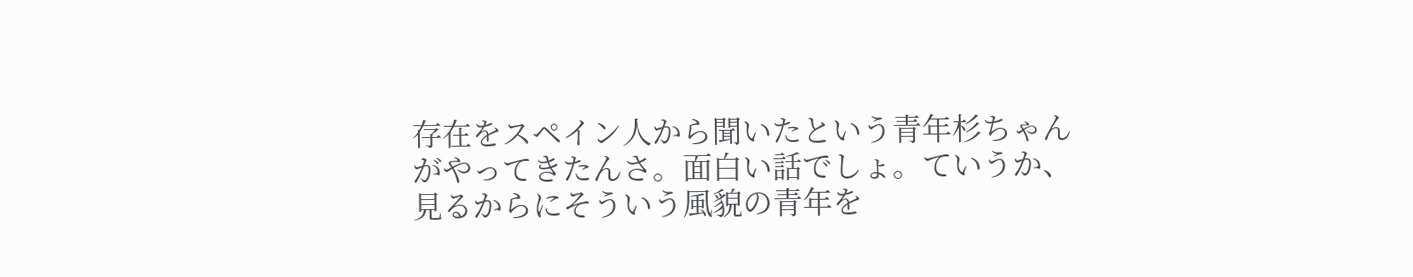存在をスペイン人から聞いたという青年杉ちゃんがやってきたんさ。面白い話でしょ。ていうか、見るからにそういう風貌の青年を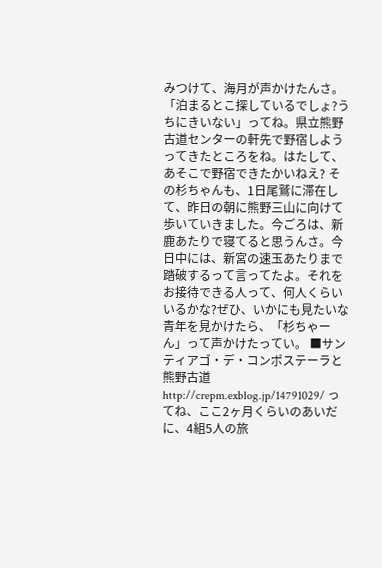みつけて、海月が声かけたんさ。「泊まるとこ探しているでしょ?うちにきいない」ってね。県立熊野古道センターの軒先で野宿しようってきたところをね。はたして、あそこで野宿できたかいねえ? その杉ちゃんも、1日尾鷲に滞在して、昨日の朝に熊野三山に向けて歩いていきました。今ごろは、新鹿あたりで寝てると思うんさ。今日中には、新宮の速玉あたりまで踏破するって言ってたよ。それをお接待できる人って、何人くらいいるかな?ぜひ、いかにも見たいな青年を見かけたら、「杉ちゃーん」って声かけたってい。 ■サンティアゴ・デ・コンポステーラと熊野古道 http://crepm.exblog.jp/14791029/ ってね、ここ2ヶ月くらいのあいだに、4組5人の旅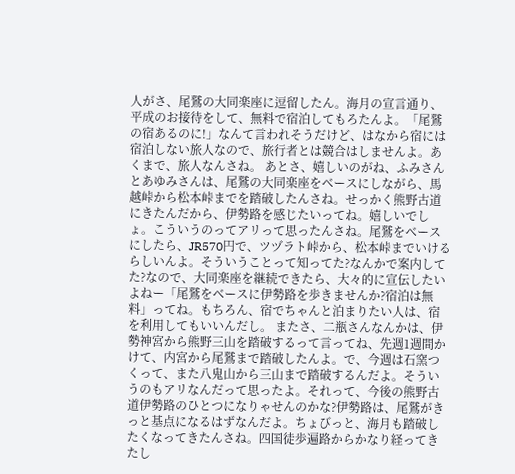人がさ、尾鷲の大同楽座に逗留したん。海月の宣言通り、平成のお接待をして、無料で宿泊してもろたんよ。「尾鷲の宿あるのに!」なんて言われそうだけど、はなから宿には宿泊しない旅人なので、旅行者とは競合はしませんよ。あくまで、旅人なんさね。 あとさ、嬉しいのがね、ふみさんとあゆみさんは、尾鷲の大同楽座をベースにしながら、馬越峠から松本峠までを踏破したんさね。せっかく熊野古道にきたんだから、伊勢路を感じたいってね。嬉しいでしょ。こういうのってアリって思ったんさね。尾鷲をベースにしたら、JR570円で、ツヅラト峠から、松本峠までいけるらしいんよ。そういうことって知ってた?なんかで案内してた?なので、大同楽座を継続できたら、大々的に宣伝したいよねー「尾鷲をベースに伊勢路を歩きませんか?宿泊は無料」ってね。もちろん、宿でちゃんと泊まりたい人は、宿を利用してもいいんだし。 またさ、二瓶さんなんかは、伊勢神宮から熊野三山を踏破するって言ってね、先週1週間かけて、内宮から尾鷲まで踏破したんよ。で、今週は石窯つくって、また八鬼山から三山まで踏破するんだよ。そういうのもアリなんだって思ったよ。それって、今後の熊野古道伊勢路のひとつになりゃせんのかな?伊勢路は、尾鷲がきっと基点になるはずなんだよ。ちょびっと、海月も踏破したくなってきたんさね。四国徒歩遍路からかなり経ってきたし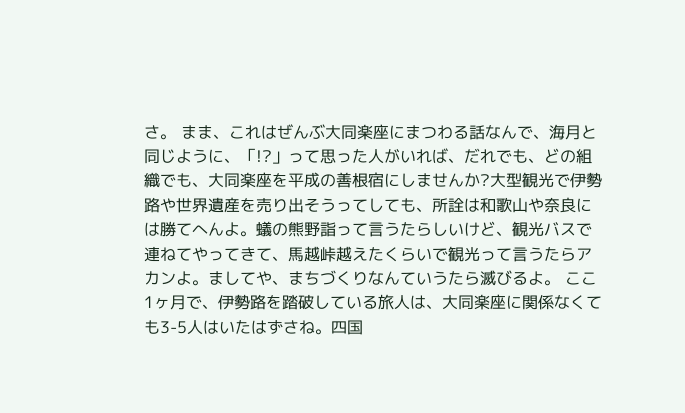さ。 まま、これはぜんぶ大同楽座にまつわる話なんで、海月と同じように、「!?」って思った人がいれば、だれでも、どの組織でも、大同楽座を平成の善根宿にしませんか?大型観光で伊勢路や世界遺産を売り出そうってしても、所詮は和歌山や奈良には勝てへんよ。蟻の熊野詣って言うたらしいけど、観光バスで連ねてやってきて、馬越峠越えたくらいで観光って言うたらアカンよ。ましてや、まちづくりなんていうたら滅びるよ。 ここ1ヶ月で、伊勢路を踏破している旅人は、大同楽座に関係なくても3-5人はいたはずさね。四国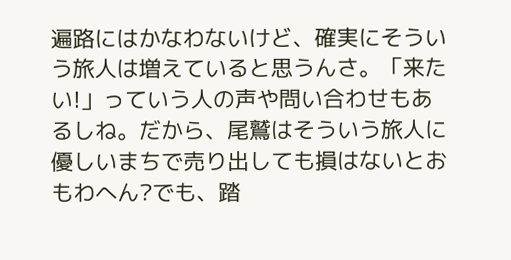遍路にはかなわないけど、確実にそういう旅人は増えていると思うんさ。「来たい!」っていう人の声や問い合わせもあるしね。だから、尾鷲はそういう旅人に優しいまちで売り出しても損はないとおもわへん?でも、踏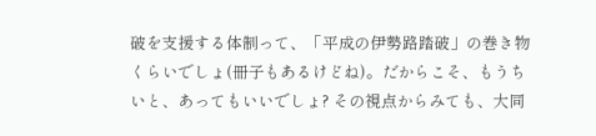破を支援する体制って、「平成の伊勢路踏破」の巻き物くらいでしょ(冊子もあるけどね)。だからこそ、もうちいと、あってもいいでしょ? その視点からみても、大同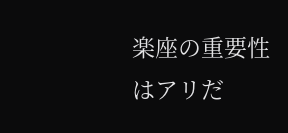楽座の重要性はアリだ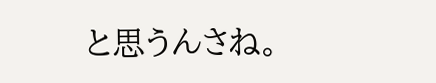と思うんさね。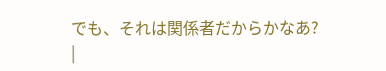でも、それは関係者だからかなあ?
|